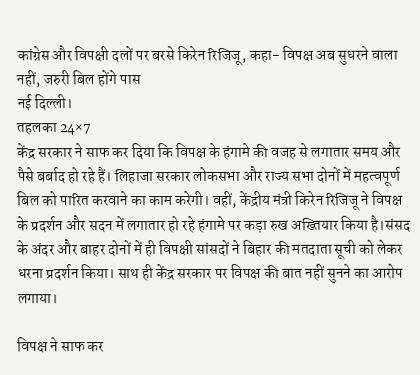कांग्रेस और विपक्षी दलों पर बरसे किरेन रिजिजू, कहा- विपक्ष अब सुधरने वाला नहीं, जरुरी बिल होंगे पास
नई दिल्ली।
तहलका 24×7
केंद्र सरकार ने साफ कर दिया कि विपक्ष के हंगामे की वजह से लगातार समय और पैसे बर्बाद हो रहे हैं। लिहाजा सरकार लोकसभा और राज्य सभा दोनों में महत्वपूर्ण बिल को पारित करवाने का काम करेगी। वहीं, केंद्रीय मंत्री किरेन रिजिजू ने विपक्ष के प्रदर्शन और सदन में लगातार हो रहे हंगामे पर कड़ा रुख अख्तियार किया है।संसद के अंदर और बाहर दोनों में ही विपक्षी सांसदों ने बिहार की मतदाता सूची को लेकर धरना प्रदर्शन किया। साथ ही केंद्र सरकार पर विपक्ष की बात नहीं सुनने का आरोप लगाया।

विपक्ष ने साफ कर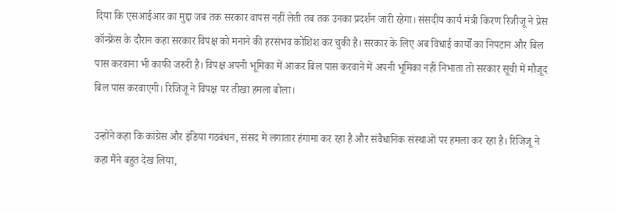दिया कि एसआईआर का मुद्दा जब तक सरकार वापस नहीं लेती तब तक उनका प्रदर्शन जारी रहेगा। संसदीय कार्य मंत्री किरण रिजीजू ने प्रेस कॉन्फ्रेंस के दौरान कहा सरकार विपक्ष को मनाने की हरसंभव कोशिश कर चुकी है। सरकार के लिए अब विधाई कार्यों का निपटान और बिल पास करवाना भी काफी जरुरी है। विपक्ष अपनी भूमिका में आकर बिल पास करवाने में अपनी भूमिका नहीं निभाता तो सरकार सूची में मौजूद बिल पास करवाएगी। रिजिजू ने विपक्ष पर तीखा हमला बोला।

उन्होंने कहा कि कांग्रेस और इंडिया गठबंधन, संसद में लगातार हंगामा कर रहा है और संवैधानिक संस्थाओं पर हमला कर रहा है। रिजिजू ने कहा मैंने बहुत देख लिया,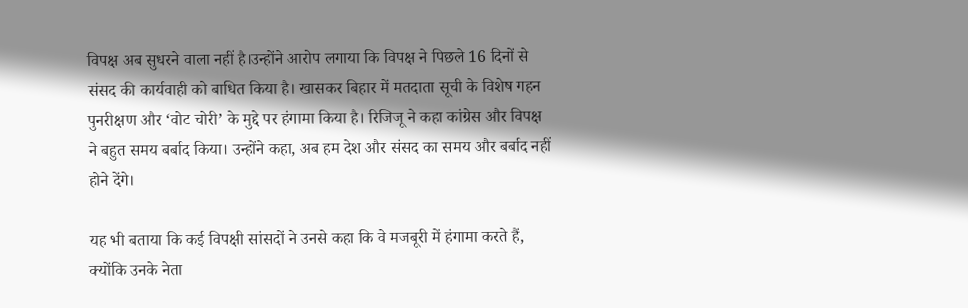विपक्ष अब सुधरने वाला नहीं है।उन्होंने आरोप लगाया कि विपक्ष ने पिछले 16 दिनों से संसद की कार्यवाही को बाधित किया है। खासकर बिहार में मतदाता सूची के विशेष गहन पुनरीक्षण और ‘वोट चोरी’ के मुद्दे पर हंगामा किया है। रिजिजू ने कहा कांग्रेस और विपक्ष ने बहुत समय बर्बाद किया। उन्होंने कहा, अब हम देश और संसद का समय और बर्बाद नहीं होने देंगे।

यह भी बताया कि कई विपक्षी सांसदों ने उनसे कहा कि वे मजबूरी में हंगामा करते हैं, क्योंकि उनके नेता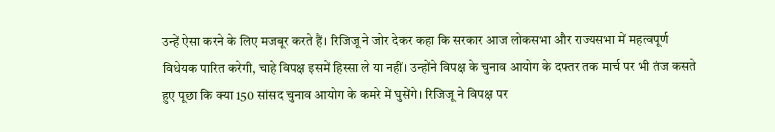उन्हें ऐसा करने के लिए मजबूर करते हैं। रिजिजू ने जोर देकर कहा कि सरकार आज लोकसभा और राज्यसभा में महत्वपूर्ण विधेयक पारित करेगी, चाहे विपक्ष इसमें हिस्सा ले या नहीं। उन्होंने विपक्ष के चुनाव आयोग के दफ्तर तक मार्च पर भी तंज कसते हुए पूछा कि क्या 150 सांसद चुनाव आयोग के कमरे में घुसेंगे। रिजिजू ने विपक्ष पर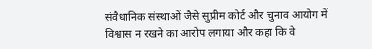संवैधानिक संस्थाओं जैसे सुप्रीम कोर्ट और चुनाव आयोग में विश्वास न रखने का आरोप लगाया और कहा कि वे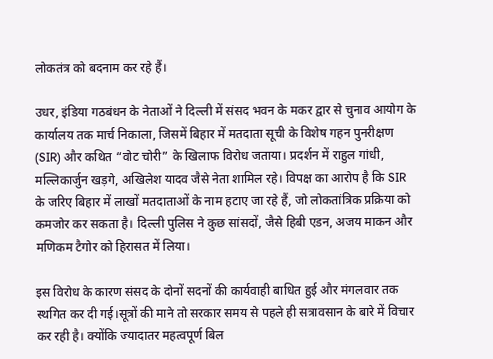लोकतंत्र को बदनाम कर रहे हैं।

उधर, इंडिया गठबंधन के नेताओं ने दिल्ली में संसद भवन के मकर द्वार से चुनाव आयोग के कार्यालय तक मार्च निकाला, जिसमें बिहार में मतदाता सूची के विशेष गहन पुनरीक्षण (SIR) और कथित “वोट चोरी” के खिलाफ विरोध जताया। प्रदर्शन में राहुल गांधी, मल्लिकार्जुन खड़गे, अखिलेश यादव जैसे नेता शामिल रहे। विपक्ष का आरोप है कि SIR के जरिए बिहार में लाखों मतदाताओं के नाम हटाए जा रहे हैं, जो लोकतांत्रिक प्रक्रिया को कमजोर कर सकता है। दिल्ली पुलिस ने कुछ सांसदों, जैसे हिबी एडन, अजय माकन और मणिकम टैगोर को हिरासत में लिया।

इस विरोध के कारण संसद के दोनों सदनों की कार्यवाही बाधित हुई और मंगलवार तक स्थगित कर दी गई।सूत्रों की माने तो सरकार समय से पहले ही सत्रावसान के बारे में विचार कर रही है। क्योंकि ज्यादातर महत्वपूर्ण बिल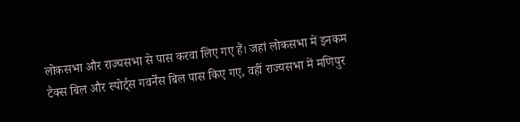लोकसभा और राज्यसभा से पास करवा लिए गए हैं। जहां लोकसभा में इनकम टैक्स बिल और स्पोर्ट्स गवर्नेंस बिल पास किए गए, वहीं राज्यसभा में मणिपुर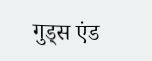गुड्स एंड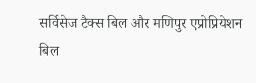सर्विसेज टैक्स बिल और मणिपुर एप्रोप्रियेशन बिल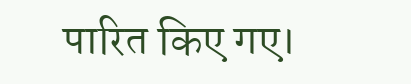पारित किए गए।